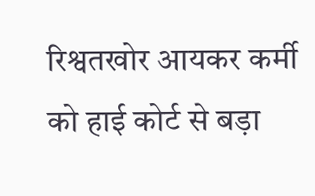रिश्वतखोर आयकर कर्मी को हाई कोर्ट से बड़ा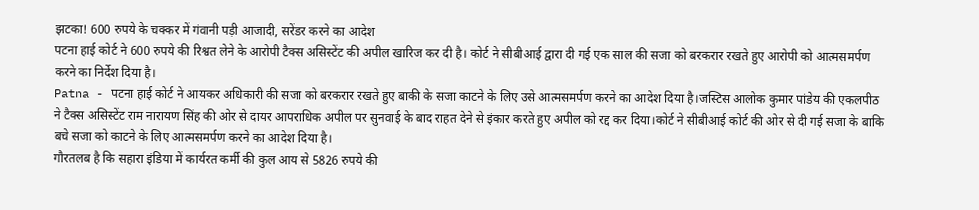झटका! 600 रुपये के चक्कर में गंवानी पड़ी आजादी, सरेंडर करने का आदेश
पटना हाई कोर्ट ने 600 रुपये की रिश्वत लेने के आरोपी टैक्स असिस्टेंट की अपील खारिज कर दी है। कोर्ट ने सीबीआई द्वारा दी गई एक साल की सजा को बरकरार रखते हुए आरोपी को आत्मसमर्पण करने का निर्देश दिया है।
Patna - पटना हाई कोर्ट ने आयकर अधिकारी की सजा को बरकरार रखते हुए बाकी के सजा काटने के लिए उसे आत्मसमर्पण करने का आदेश दिया है।जस्टिस आलोक कुमार पांडेय की एकलपीठ ने टैक्स असिस्टेंट राम नारायण सिंह की ओर से दायर आपराधिक अपील पर सुनवाई के बाद राहत देने से इंकार करते हुए अपील को रद्द कर दिया।कोर्ट ने सीबीआई कोर्ट की ओर से दी गई सजा के बाकि बचे सजा को काटने के लिए आत्मसमर्पण करने का आदेश दिया है।
गौरतलब है कि सहारा इंडिया में कार्यरत कर्मी की कुल आय से 5826 रुपये की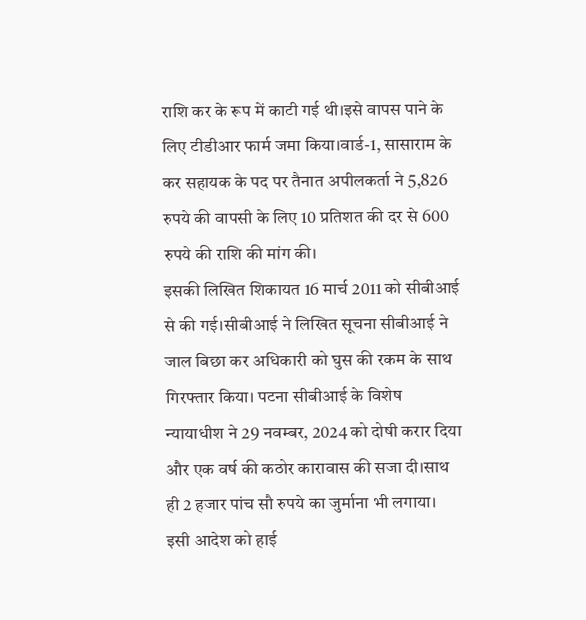राशि कर के रूप में काटी गई थी।इसे वापस पाने के लिए टीडीआर फार्म जमा किया।वार्ड-1, सासाराम के कर सहायक के पद पर तैनात अपीलकर्ता ने 5,826 रुपये की वापसी के लिए 10 प्रतिशत की दर से 600 रुपये की राशि की मांग की।
इसकी लिखित शिकायत 16 मार्च 2011 को सीबीआई से की गई।सीबीआई ने लिखित सूचना सीबीआई ने जाल बिछा कर अधिकारी को घुस की रकम के साथ गिरफ्तार किया। पटना सीबीआई के विशेष न्यायाधीश ने 29 नवम्बर, 2024 को दोषी करार दिया और एक वर्ष की कठोर कारावास की सजा दी।साथ ही 2 हजार पांच सौ रुपये का जुर्माना भी लगाया।
इसी आदेश को हाई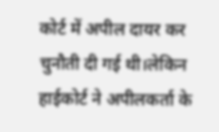कोर्ट में अपील दायर कर चुनौती दी गई थी।लेकिन हाईकोर्ट ने अपीलकर्ता के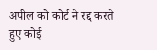अपील को कोर्ट ने रद्द करते हुए कोई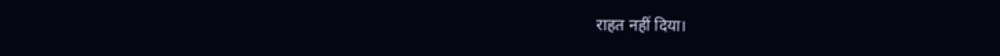राहत नहीं दिया।